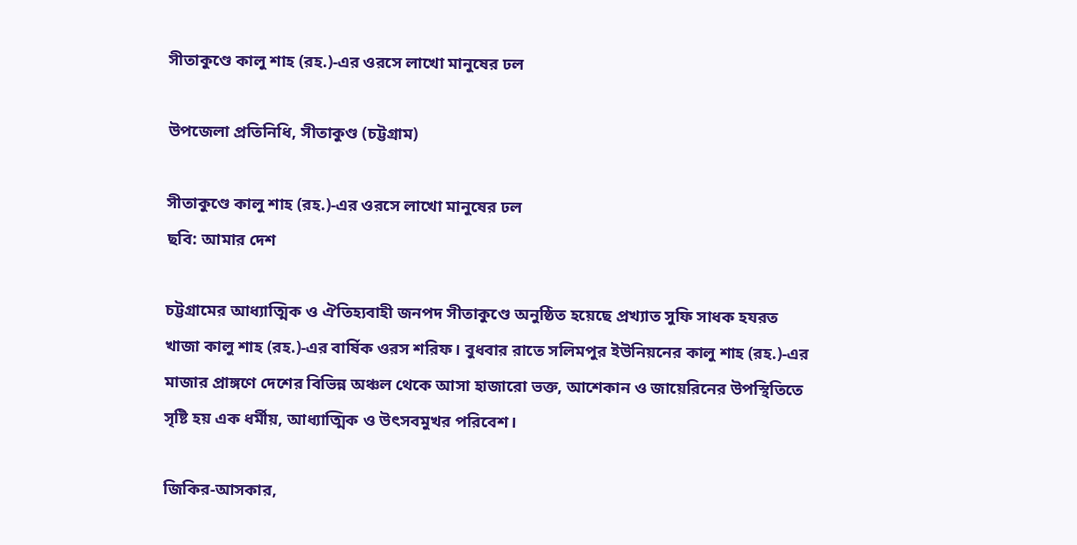সীতাকুণ্ডে কালু শাহ (রহ.)-এর ওরসে লাখো মানুষের ঢল

উপজেলা প্রতিনিধি, সীতাকুণ্ড (চট্টগ্রাম)

সীতাকুণ্ডে কালু শাহ (রহ.)-এর ওরসে লাখো মানুষের ঢল
ছবি: আমার দেশ

চট্টগ্রামের আধ্যাত্মিক ও ঐতিহ্যবাহী জনপদ সীতাকুণ্ডে অনুষ্ঠিত হয়েছে প্রখ্যাত সুফি সাধক হযরত খাজা কালু শাহ (রহ.)-এর বার্ষিক ওরস শরিফ। বুধবার রাতে সলিমপুর ইউনিয়নের কালু শাহ (রহ.)-এর মাজার প্রাঙ্গণে দেশের বিভিন্ন অঞ্চল থেকে আসা হাজারো ভক্ত, আশেকান ও জায়েরিনের উপস্থিতিতে সৃষ্টি হয় এক ধর্মীয়, আধ্যাত্মিক ও উৎসবমুখর পরিবেশ।

জিকির-আসকার,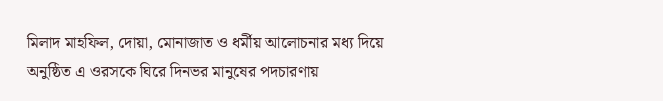মিলাদ মাহফিল, দোয়া, মোনাজাত ও ধর্মীয় আলোচনার মধ্য দিয়ে অনুষ্ঠিত এ ওরসকে ঘিরে দিনভর মানুষের পদচারণায়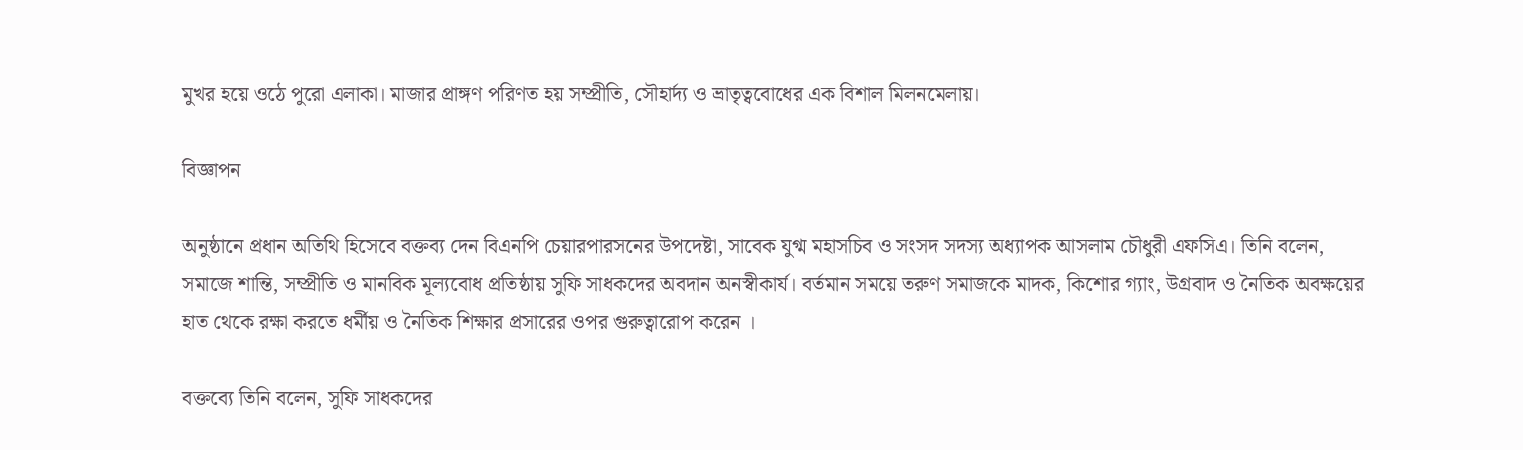মুখর হয়ে ওঠে পুরো এলাকা। মাজার প্রাঙ্গণ পরিণত হয় সম্প্রীতি, সৌহার্দ্য ও ভ্রাতৃত্ববোধের এক বিশাল মিলনমেলায়।

বিজ্ঞাপন

অনুষ্ঠানে প্রধান অতিথি হিসেবে বক্তব্য দেন বিএনপি চেয়ারপারসনের উপদেষ্টা, সাবেক যুগ্ম মহাসচিব ও সংসদ সদস্য অধ্যাপক আসলাম চৌধুরী এফসিএ। তিনি বলেন, সমাজে শান্তি, সম্প্রীতি ও মানবিক মূল্যবোধ প্রতিষ্ঠায় সুফি সাধকদের অবদান অনস্বীকার্য। বর্তমান সময়ে তরুণ সমাজকে মাদক, কিশোর গ্যাং, উগ্রবাদ ও নৈতিক অবক্ষয়ের হাত থেকে রক্ষা করতে ধর্মীয় ও নৈতিক শিক্ষার প্রসারের ওপর গুরুত্বারোপ করেন ।

বক্তব্যে তিনি বলেন, সুফি সাধকদের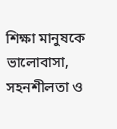শিক্ষা মানুষকে ভালোবাসা, সহনশীলতা ও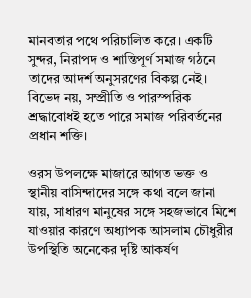মানবতার পথে পরিচালিত করে। একটি সুন্দর, নিরাপদ ও শান্তিপূর্ণ সমাজ গঠনে তাদের আদর্শ অনুসরণের বিকল্প নেই। বিভেদ নয়, সম্প্রীতি ও পারস্পরিক শ্রদ্ধাবোধই হতে পারে সমাজ পরিবর্তনের প্রধান শক্তি।

ওরস উপলক্ষে মাজারে আগত ভক্ত ও স্থানীয় বাসিন্দাদের সঙ্গে কথা বলে জানা যায়, সাধারণ মানুষের সঙ্গে সহজভাবে মিশে যাওয়ার কারণে অধ্যাপক আসলাম চৌধুরীর উপস্থিতি অনেকের দৃষ্টি আকর্ষণ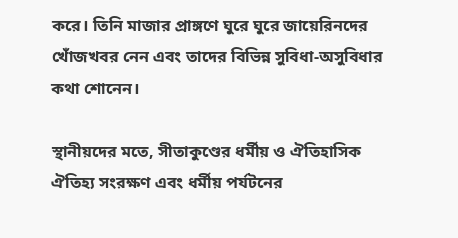করে। তিনি মাজার প্রাঙ্গণে ঘুরে ঘুরে জায়েরিনদের খোঁজখবর নেন এবং তাদের বিভিন্ন সুবিধা-অসুবিধার কথা শোনেন।

স্থানীয়দের মতে, সীতাকুণ্ডের ধর্মীয় ও ঐতিহাসিক ঐতিহ্য সংরক্ষণ এবং ধর্মীয় পর্যটনের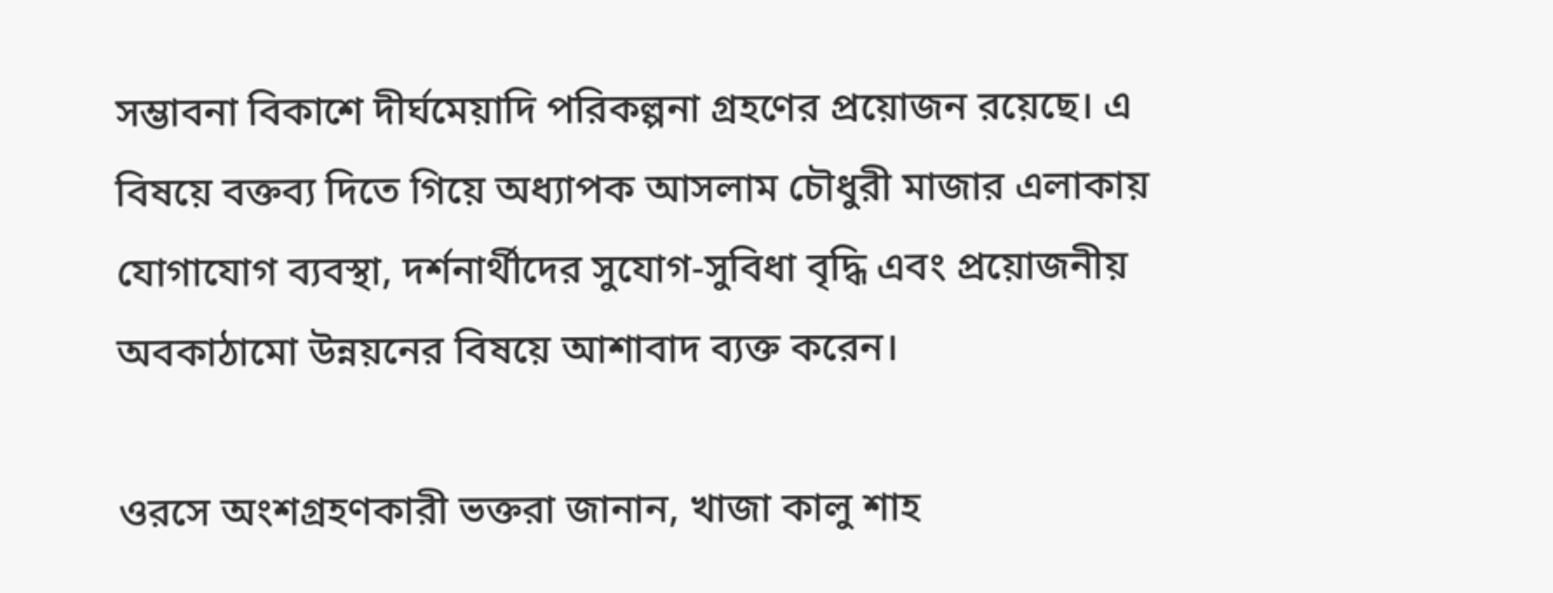সম্ভাবনা বিকাশে দীর্ঘমেয়াদি পরিকল্পনা গ্রহণের প্রয়োজন রয়েছে। এ বিষয়ে বক্তব্য দিতে গিয়ে অধ্যাপক আসলাম চৌধুরী মাজার এলাকায় যোগাযোগ ব্যবস্থা, দর্শনার্থীদের সুযোগ-সুবিধা বৃদ্ধি এবং প্রয়োজনীয় অবকাঠামো উন্নয়নের বিষয়ে আশাবাদ ব্যক্ত করেন।

ওরসে অংশগ্রহণকারী ভক্তরা জানান, খাজা কালু শাহ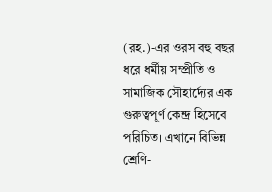(রহ.)-এর ওরস বহু বছর ধরে ধর্মীয় সম্প্রীতি ও সামাজিক সৌহার্দ্যের এক গুরুত্বপূর্ণ কেন্দ্র হিসেবে পরিচিত। এখানে বিভিন্ন শ্রেণি-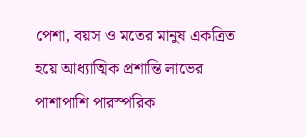পেশা, বয়স ও মতের মানুষ একত্রিত হয়ে আধ্যাত্মিক প্রশান্তি লাভের পাশাপাশি পারস্পরিক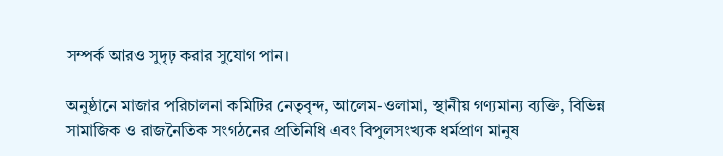সম্পর্ক আরও সুদৃঢ় করার সুযোগ পান।

অনুষ্ঠানে মাজার পরিচালনা কমিটির নেতৃবৃন্দ, আলেম-ওলামা, স্থানীয় গণ্যমান্য ব্যক্তি, বিভিন্ন সামাজিক ও রাজনৈতিক সংগঠনের প্রতিনিধি এবং বিপুলসংখ্যক ধর্মপ্রাণ মানুষ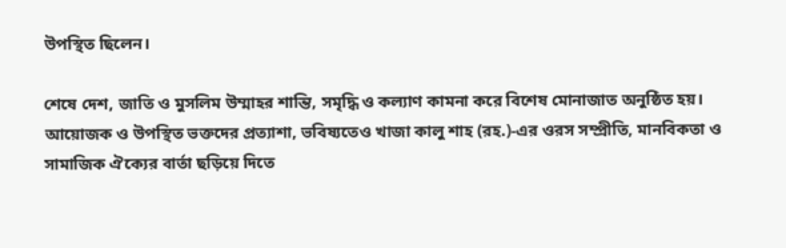উপস্থিত ছিলেন।

শেষে দেশ, জাতি ও মুসলিম উম্মাহর শান্তি, সমৃদ্ধি ও কল্যাণ কামনা করে বিশেষ মোনাজাত অনুষ্ঠিত হয়। আয়োজক ও উপস্থিত ভক্তদের প্রত্যাশা, ভবিষ্যতেও খাজা কালু শাহ (রহ.)-এর ওরস সম্প্রীতি, মানবিকতা ও সামাজিক ঐক্যের বার্তা ছড়িয়ে দিতে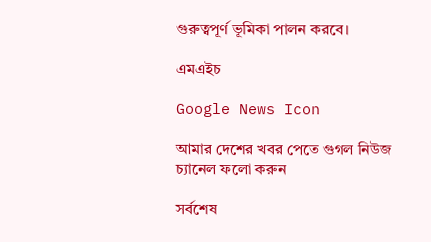গুরুত্বপূর্ণ ভূমিকা পালন করবে।

এমএইচ

Google News Icon

আমার দেশের খবর পেতে গুগল নিউজ চ্যানেল ফলো করুন

সর্বশেষ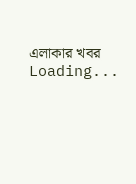এলাকার খবর
Loading...